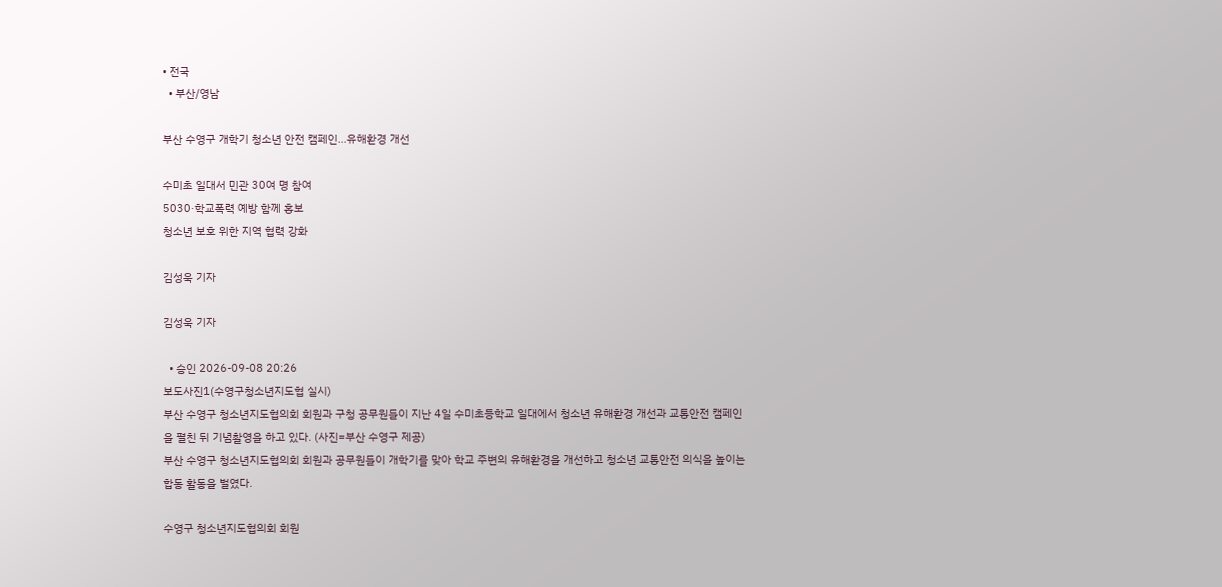• 전국
  • 부산/영남

부산 수영구 개학기 청소년 안전 캠페인…유해환경 개선

수미초 일대서 민관 30여 명 참여
5030·학교폭력 예방 함께 홍보
청소년 보호 위한 지역 협력 강화

김성욱 기자

김성욱 기자

  • 승인 2026-09-08 20:26
보도사진1(수영구청소년지도협 실시)
부산 수영구 청소년지도협의회 회원과 구청 공무원들이 지난 4일 수미초등학교 일대에서 청소년 유해환경 개선과 교통안전 캠페인을 펼친 뒤 기념촬영을 하고 있다. (사진=부산 수영구 제공)
부산 수영구 청소년지도협의회 회원과 공무원들이 개학기를 맞아 학교 주변의 유해환경을 개선하고 청소년 교통안전 의식을 높이는 합동 활동을 벌였다.

수영구 청소년지도협의회 회원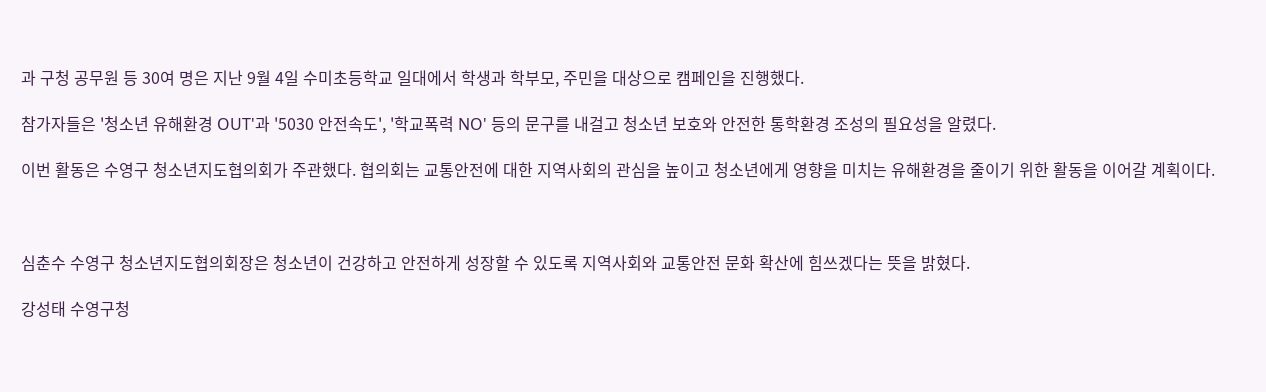과 구청 공무원 등 30여 명은 지난 9월 4일 수미초등학교 일대에서 학생과 학부모, 주민을 대상으로 캠페인을 진행했다.

참가자들은 '청소년 유해환경 OUT'과 '5030 안전속도', '학교폭력 NO' 등의 문구를 내걸고 청소년 보호와 안전한 통학환경 조성의 필요성을 알렸다.

이번 활동은 수영구 청소년지도협의회가 주관했다. 협의회는 교통안전에 대한 지역사회의 관심을 높이고 청소년에게 영향을 미치는 유해환경을 줄이기 위한 활동을 이어갈 계획이다.



심춘수 수영구 청소년지도협의회장은 청소년이 건강하고 안전하게 성장할 수 있도록 지역사회와 교통안전 문화 확산에 힘쓰겠다는 뜻을 밝혔다.

강성태 수영구청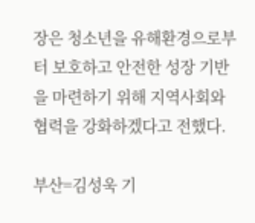장은 청소년을 유해환경으로부터 보호하고 안전한 성장 기반을 마련하기 위해 지역사회와 협력을 강화하겠다고 전했다.

부산=김성욱 기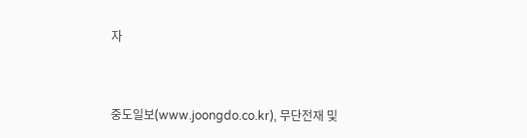자



중도일보(www.joongdo.co.kr), 무단전재 및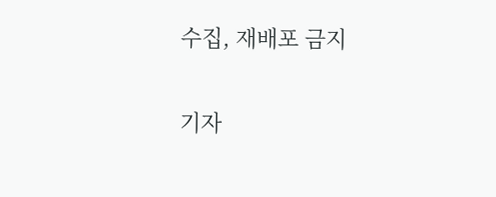수집, 재배포 금지

기자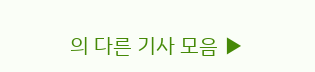의 다른 기사 모음 ▶